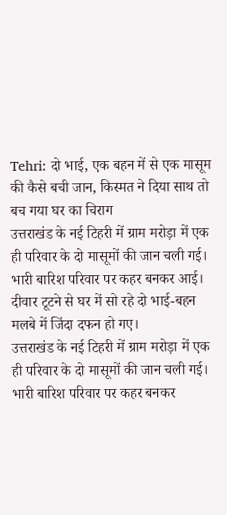Tehri: दो भाई, एक बहन में से एक मासूम की कैसे बची जान, किस्मत ने दिया साथ तो बच गया घर का चिराग
उत्तराखंड के नई टिहरी में ग्राम मरोड़ा में एक ही परिवार के दो मासूमों की जान चली गई। भारी बारिश परिवार पर कहर बनकर आई। दीवार टूटने से घर में सो रहे दो भाई-बहन मलबे में जिंदा दफन हो गए।
उत्तराखंड के नई टिहरी में ग्राम मरोड़ा में एक ही परिवार के दो मासूमों की जान चली गई। भारी बारिश परिवार पर कहर बनकर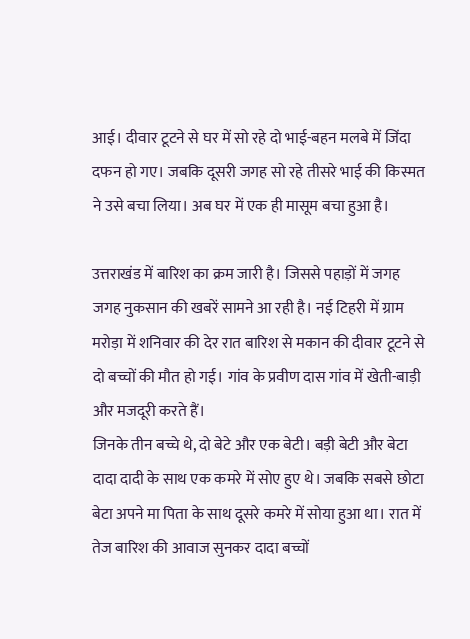आई। दीवार टूटने से घर में सो रहे दो भाई-बहन मलबे में जिंदा दफन हो गए। जबकि दूसरी जगह सो रहे तीसरे भाई की किस्मत ने उसे बचा लिया। अब घर में एक ही मासूम बचा हुआ है।

उत्तराखंड में बारिश का क्रम जारी है। जिससे पहाड़ों में जगह जगह नुकसान की खबरें सामने आ रही है। नई टिहरी में ग्राम मरोड़ा में शनिवार की देर रात बारिश से मकान की दीवार टूटने से दो बच्चों की मौत हो गई। गांव के प्रवीण दास गांव में खेती-बाड़ी और मजदूरी करते हैं।
जिनके तीन बच्चे थे, दो बेटे और एक बेटी। बड़ी बेटी और बेटा दादा दादी के साथ एक कमरे में सोए हुए थे। जबकि सबसे छोटा बेटा अपने मा पिता के साथ दूसरे कमरे में सोया हुआ था। रात में तेज बारिश की आवाज सुनकर दादा बच्चों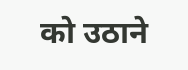को उठाने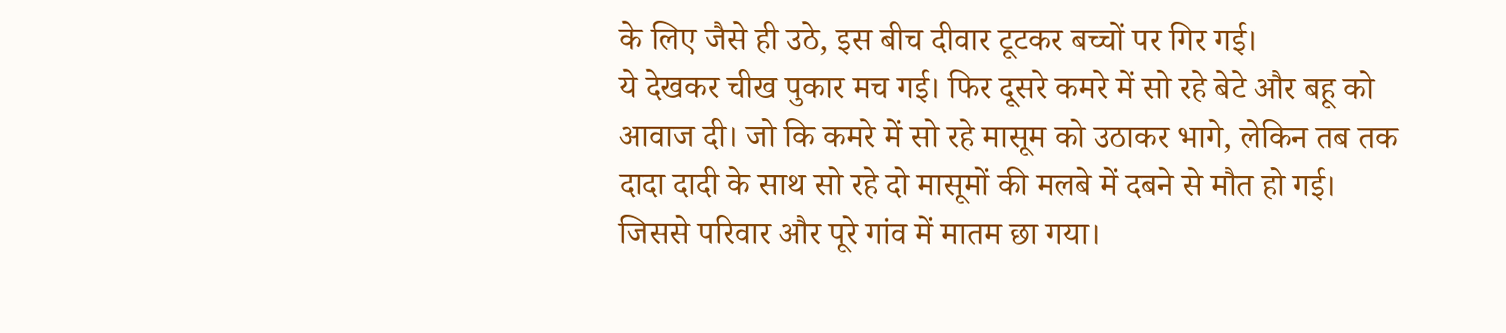के लिए जैसे ही उठे, इस बीच दीवार टूटकर बच्चों पर गिर गई।
ये देखकर चीख पुकार मच गई। फिर दूसरे कमरे में सो रहे बेटे और बहू को आवाज दी। जो कि कमरे में सो रहे मासूम को उठाकर भागे, लेकिन तब तक दादा दादी के साथ सो रहे दो मासूमों की मलबे में दबने से मौत हो गई। जिससे परिवार और पूरे गांव में मातम छा गया।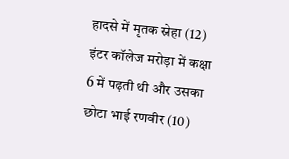हादसे में मृतक स्नेहा (12) इंटर कॉलेज मरोड़ा में कक्षा 6 में पढ़ती थी और उसका छोटा भाई रणवीर (10)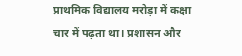प्राथमिक विद्यालय मरोड़ा में कक्षा चार में पढ़ता था। प्रशासन और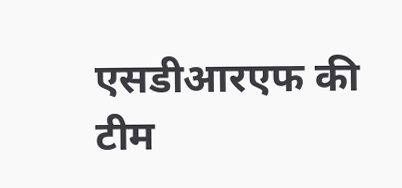एसडीआरएफ की टीम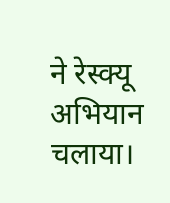ने रेस्क्यू अभियान चलाया।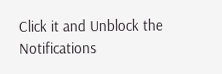Click it and Unblock the Notifications